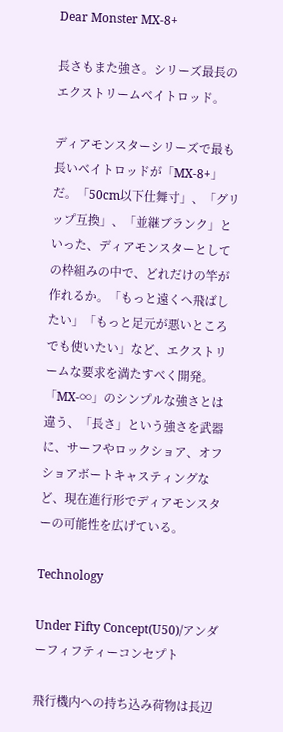Dear Monster MX-8+

長さもまた強さ。シリーズ最長のエクストリームベイトロッド。

ディアモンスターシリーズで最も長いベイトロッドが「MX-8+」だ。「50cm以下仕舞寸」、「グリップ互換」、「並継ブランク」といった、ディアモンスターとしての枠組みの中で、どれだけの竿が作れるか。「もっと遠くへ飛ばしたい」「もっと足元が悪いところでも使いたい」など、エクストリームな要求を満たすべく開発。「MX-∞」のシンプルな強さとは違う、「長さ」という強さを武器に、サーフやロックショア、オフショアボートキャスティングなど、現在進行形でディアモンスターの可能性を広げている。

Technology

Under Fifty Concept(U50)/アンダーフィフティーコンセプト

飛行機内への持ち込み荷物は長辺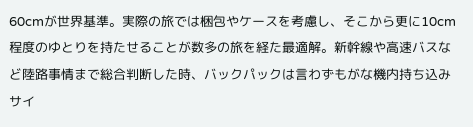60cmが世界基準。実際の旅では梱包やケースを考慮し、そこから更に10cm程度のゆとりを持たせることが数多の旅を経た最適解。新幹線や高速バスなど陸路事情まで総合判断した時、バックパックは言わずもがな機内持ち込みサイ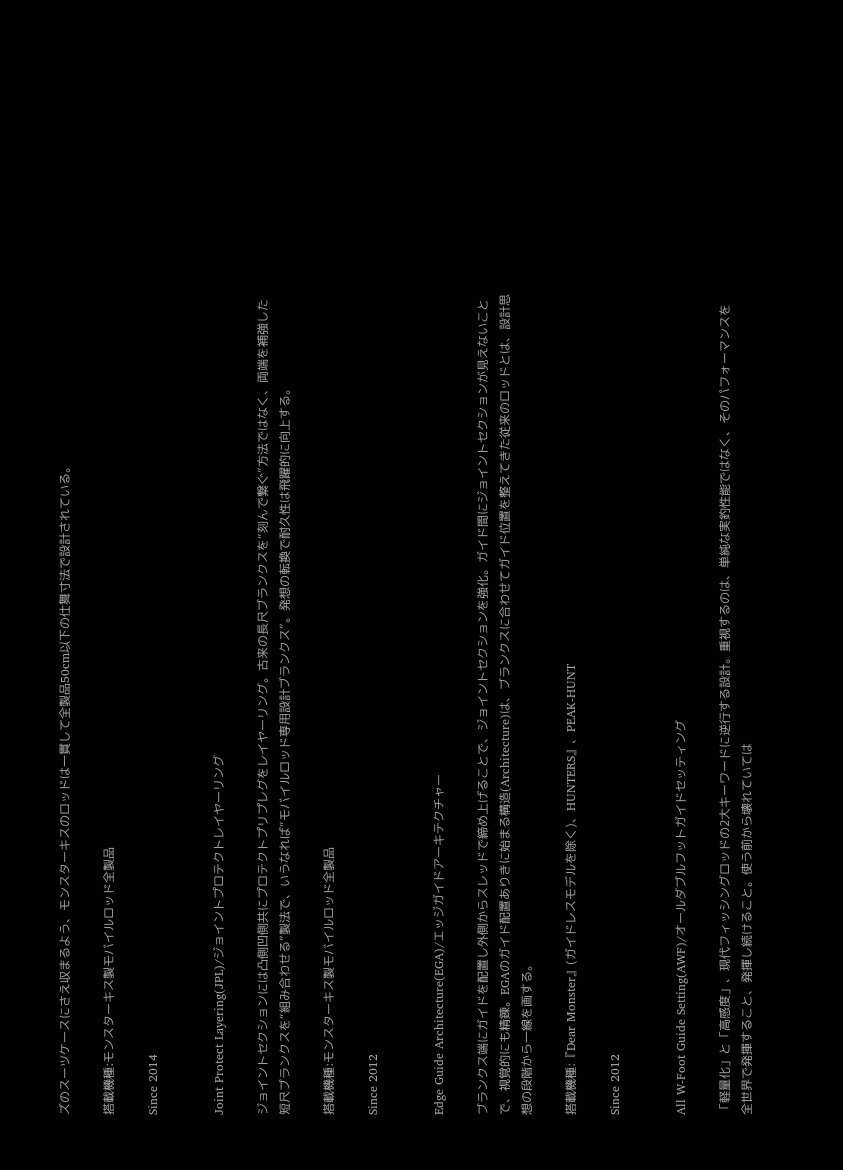ズのスーツケースにさえ収まるよう、モンスターキスのロッドは一貫して全製品50cm以下の仕舞寸法で設計されている。

搭載機種:モンスターキス製モバイルロッド全製品

Since 2014


Joint Protect Layering(JPL)/ジョイントプロテクトレイヤーリング

ジョイントセクションには凸側凹側共にプロテクトプリプレグをレイヤーリング。古来の長尺ブランクスを“刻んで繋ぐ”方法ではなく、両端を補強した短尺ブランクスを“組み合わせる”製法で、いうなれば“モバイルロッド専用設計ブランクス”。発想の転換で耐久性は飛躍的に向上する。

搭載機種:モンスターキス製モバイルロッド全製品

Since 2012


Edge Guide Architecture(EGA)/エッジガイドアーキテクチャー

ブランクス端にガイドを配置し外側からスレッドで締め上げることで、ジョイントセクションを強化。ガイド間にジョイントセクションが見えないことで、視覚的にも精錬。EGAのガイド配置ありきに始まる構造(Architecture)は、ブランクスに合わせてガイド位置を整えてきた従来のロッドとは、設計思想の段階から一線を画する。

搭載機種:『Dear Monster』(ガイドレスモデルを除く)、HUNTERS』、PEAK-HUNT

Since 2012


All W-Foot Guide Setting(AWF)/オールダブルフットガイドセッティング

「軽量化」と「高感度」、現代フィッシングロッドの2大キーワードに逆行する設計。重視するのは、単純な実釣性能ではなく、そのパフォーマンスを全世界で発揮すること、発揮し続けること。使う前から壊れていては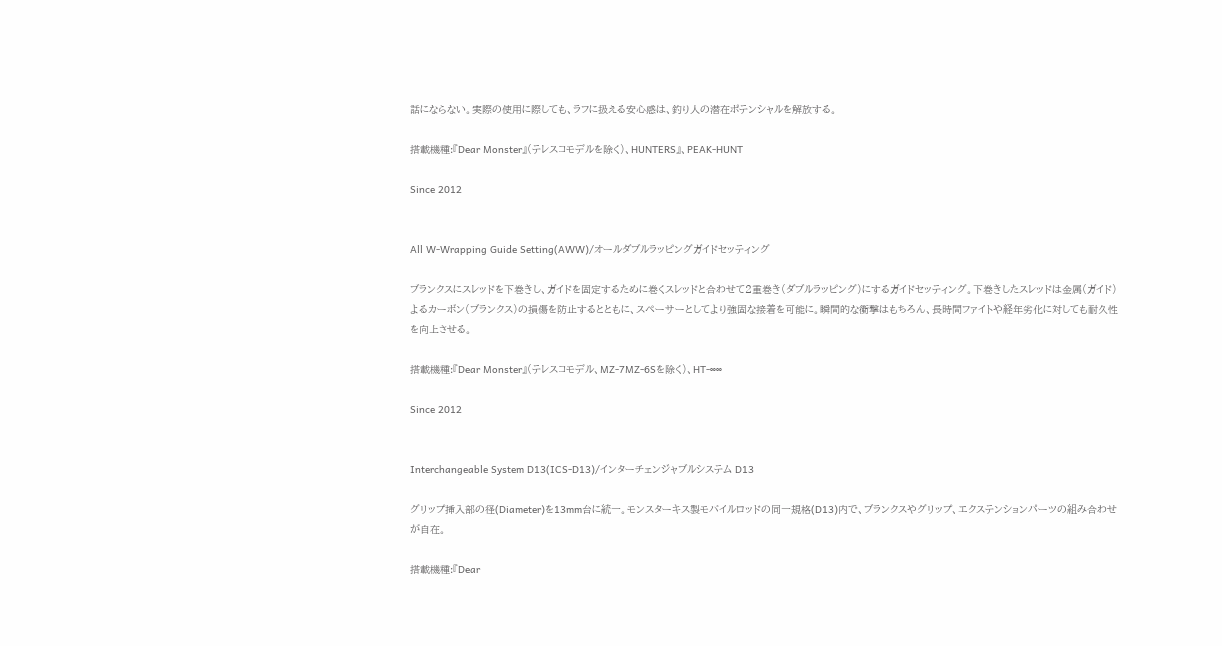話にならない。実際の使用に際しても、ラフに扱える安心感は、釣り人の潜在ポテンシャルを解放する。

搭載機種:『Dear Monster』(テレスコモデルを除く)、HUNTERS』、PEAK-HUNT

Since 2012


All W-Wrapping Guide Setting(AWW)/オールダブルラッピングガイドセッティング

ブランクスにスレッドを下巻きし、ガイドを固定するために巻くスレッドと合わせて2重巻き(ダブルラッピング)にするガイドセッティング。下巻きしたスレッドは金属(ガイド)よるカーボン(ブランクス)の損傷を防止するとともに、スペーサーとしてより強固な接着を可能に。瞬間的な衝撃はもちろん、長時間ファイトや経年劣化に対しても耐久性を向上させる。

搭載機種:『Dear Monster』(テレスコモデル、MZ-7MZ-6Sを除く)、HT-∞∞

Since 2012


Interchangeable System D13(ICS-D13)/インターチェンジャブルシステム D13

グリップ挿入部の径(Diameter)を13mm台に統一。モンスターキス製モバイルロッドの同一規格(D13)内で、ブランクスやグリップ、エクステンションパーツの組み合わせが自在。

搭載機種:『Dear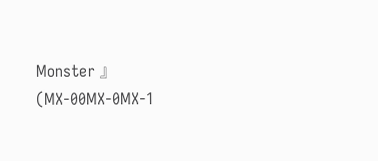Monster 』(MX-00MX-0MX-1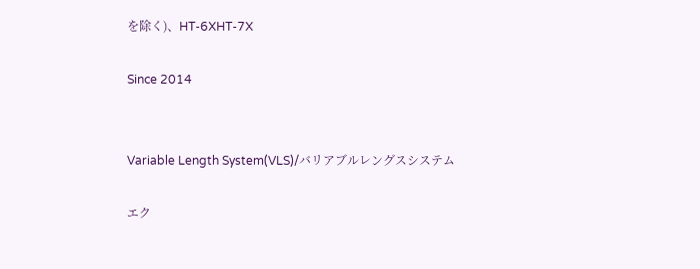を除く)、HT-6XHT-7X

Since 2014


Variable Length System(VLS)/バリアブルレングスシステム

エク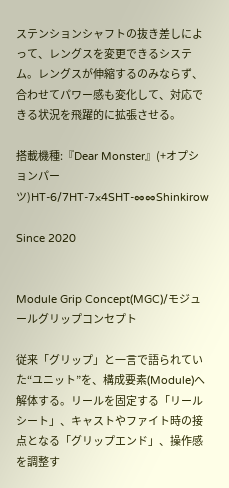ステンションシャフトの抜き差しによって、レングスを変更できるシステム。レングスが伸縮するのみならず、合わせてパワー感も変化して、対応できる状況を飛躍的に拡張させる。

搭載機種:『Dear Monster』(+オプションパーツ)HT-6/7HT-7×4SHT-∞∞Shinkirow

Since 2020


Module Grip Concept(MGC)/モジュールグリップコンセプト

従来「グリップ」と一言で語られていた“ユニット”を、構成要素(Module)へ解体する。リールを固定する「リールシート」、キャストやファイト時の接点となる「グリップエンド」、操作感を調整す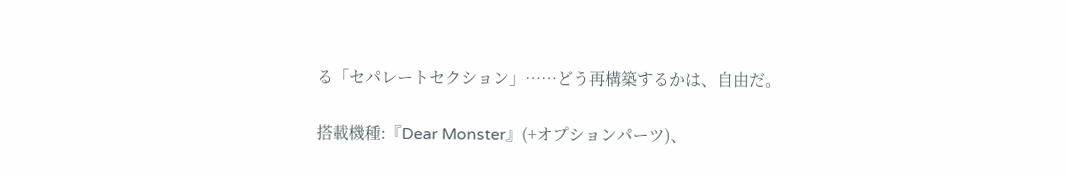る「セパレートセクション」……どう再構築するかは、自由だ。

搭載機種:『Dear Monster』(+オプションパーツ)、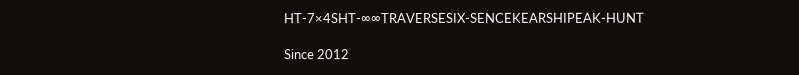HT-7×4SHT-∞∞TRAVERSESIX-SENCEKEARSHIPEAK-HUNT

Since 2012